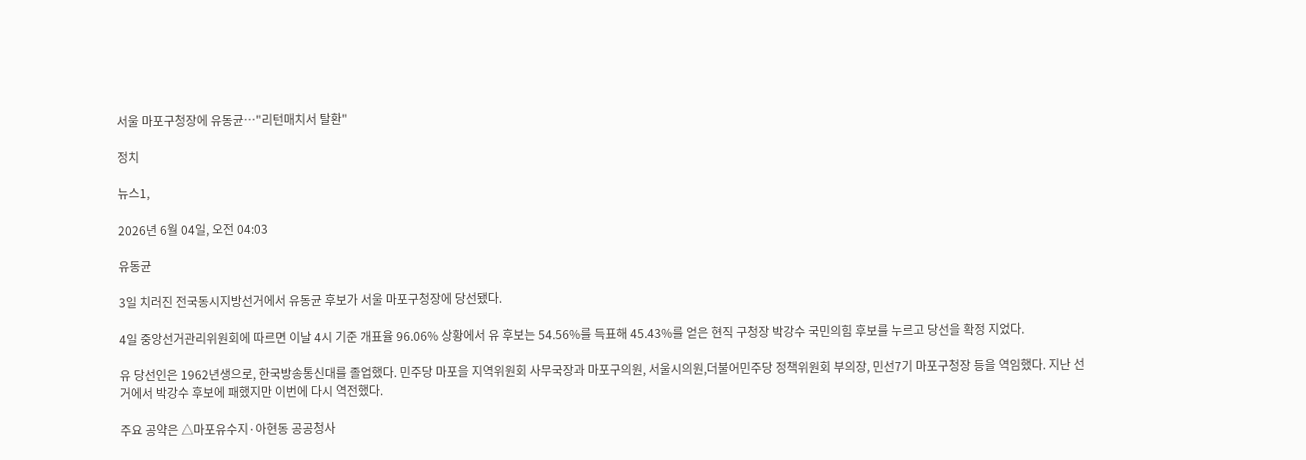서울 마포구청장에 유동균…"리턴매치서 탈환"

정치

뉴스1,

2026년 6월 04일, 오전 04:03

유동균

3일 치러진 전국동시지방선거에서 유동균 후보가 서울 마포구청장에 당선됐다.

4일 중앙선거관리위원회에 따르면 이날 4시 기준 개표율 96.06% 상황에서 유 후보는 54.56%를 득표해 45.43%를 얻은 현직 구청장 박강수 국민의힘 후보를 누르고 당선을 확정 지었다.

유 당선인은 1962년생으로, 한국방송통신대를 졸업했다. 민주당 마포을 지역위원회 사무국장과 마포구의원, 서울시의원,더불어민주당 정책위원회 부의장, 민선7기 마포구청장 등을 역임했다. 지난 선거에서 박강수 후보에 패했지만 이번에 다시 역전했다.

주요 공약은 △마포유수지·아현동 공공청사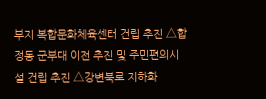부지 복합문화체육센터 건립 추진 △합정동 군부대 이전 추진 및 주민편의시설 건립 추진 △강변북로 지하화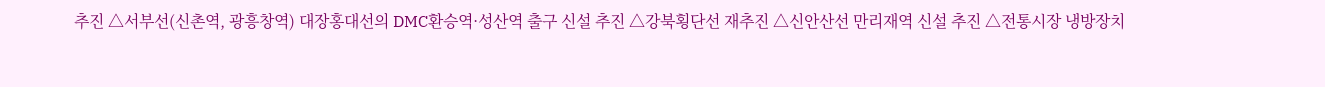추진 △서부선(신촌역, 광흥창역) 대장홍대선의 DMC환승역·성산역 출구 신설 추진 △강북횡단선 재추진 △신안산선 만리재역 신설 추진 △전통시장 냉방장치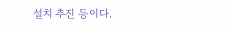설치 추진 등이다.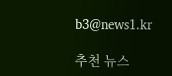b3@news1.kr

추천 뉴스